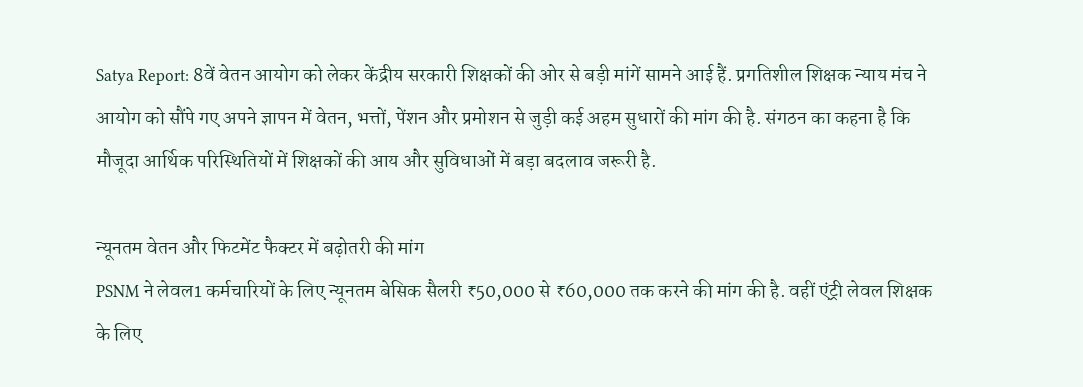Satya Report: 8वें वेतन आयोग को लेकर केंद्रीय सरकारी शिक्षकों की ओर से बड़ी मांगें सामने आई हैं. प्रगतिशील शिक्षक न्याय मंच ने आयोग को सौंपे गए अपने ज्ञापन में वेतन, भत्तों, पेंशन और प्रमोशन से जुड़ी कई अहम सुधारों की मांग की है. संगठन का कहना है कि मौजूदा आर्थिक परिस्थितियों में शिक्षकों की आय और सुविधाओं में बड़ा बदलाव जरूरी है.

न्यूनतम वेतन और फिटमेंट फैक्टर में बढ़ोतरी की मांग
PSNM ने लेवल1 कर्मचारियों के लिए न्यूनतम बेसिक सैलरी ₹50,000 से ₹60,000 तक करने की मांग की है. वहीं एंट्री लेवल शिक्षक के लिए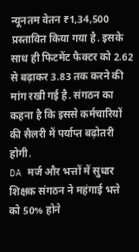न्यूनतम वेतन ₹1,34,500 प्रस्तावित किया गया है. इसके साथ ही फिटमेंट फैक्टर को 2.62 से बढ़ाकर 3.83 तक करने की मांग रखी गई है. संगठन का कहना है कि इससे कर्मचारियों की सैलरी में पर्याप्त बढ़ोतरी होगी.
DA मर्ज और भत्तों में सुधार
शिक्षक संगठन ने महंगाई भत्ते को 50% होने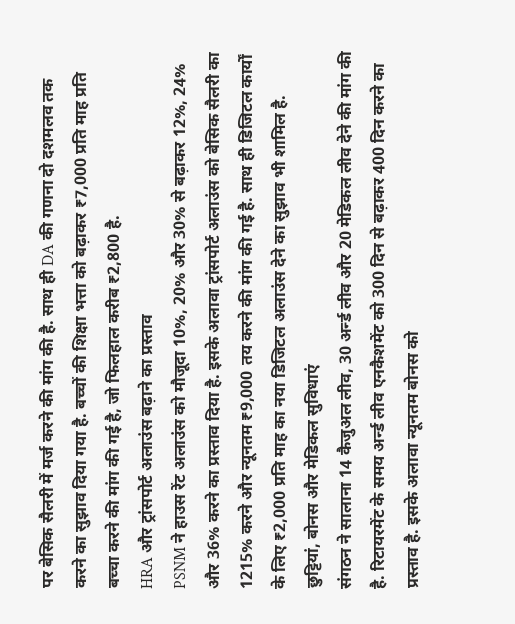पर बेसिक सैलरी में मर्ज करने की मांग की है. साथ ही DA की गणना दो दशमलव तक करने का सुझाव दिया गया है. बच्चों की शिक्षा भत्ता को बढ़ाकर ₹7,000 प्रति माह प्रति बच्चा करने की मांग की गई है, जो फिलहाल करीब ₹2,800 है.
HRA और ट्रांसपोर्ट अलाउंस बढ़ाने का प्रस्ताव
PSNM ने हाउस रेंट अलाउंस को मौजूदा 10%, 20% और 30% से बढ़ाकर 12%, 24% और 36% करने का प्रस्ताव दिया है. इसके अलावा ट्रांसपोर्ट अलाउंस को बेसिक सैलरी का 1215% करने और न्यूनतम ₹9,000 तय करने की मांग की गई है. साथ ही डिजिटल कार्यों के लिए ₹2,000 प्रति माह का नया डिजिटल अलाउंस देने का सुझाव भी शामिल है.
छुट्टियां, बोनस और मेडिकल सुविधाएं
संगठन ने सालाना 14 कैजुअल लीव, 30 अर्न्ड लीव और 20 मेडिकल लीव देने की मांग की है. रिटायरमेंट के समय अर्न्ड लीव एनकैशमेंट को 300 दिन से बढ़ाकर 400 दिन करने का प्रस्ताव है. इसके अलावा न्यूनतम बोनस को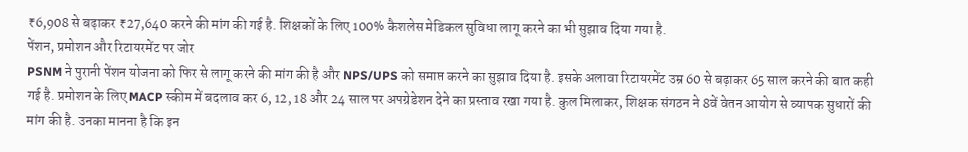₹6,908 से बढ़ाकर ₹27,640 करने की मांग की गई है. शिक्षकों के लिए 100% कैशलेस मेडिकल सुविधा लागू करने का भी सुझाव दिया गया है.
पेंशन, प्रमोशन और रिटायरमेंट पर जोर
PSNM ने पुरानी पेंशन योजना को फिर से लागू करने की मांग की है और NPS/UPS को समाप्त करने का सुझाव दिया है. इसके अलावा रिटायरमेंट उम्र 60 से बढ़ाकर 65 साल करने की बात कही गई है. प्रमोशन के लिए MACP स्कीम में बदलाव कर 6, 12, 18 और 24 साल पर अपग्रेडेशन देने का प्रस्ताव रखा गया है. कुल मिलाकर, शिक्षक संगठन ने 8वें वेतन आयोग से व्यापक सुधारों की मांग की है. उनका मानना है कि इन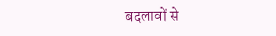बदलावों से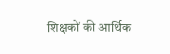शिक्षकों की आर्थिक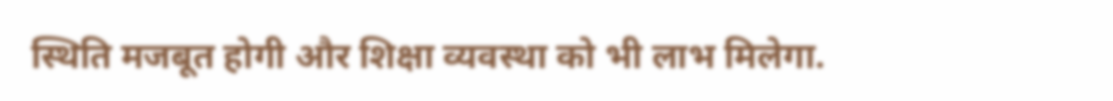स्थिति मजबूत होगी और शिक्षा व्यवस्था को भी लाभ मिलेगा.